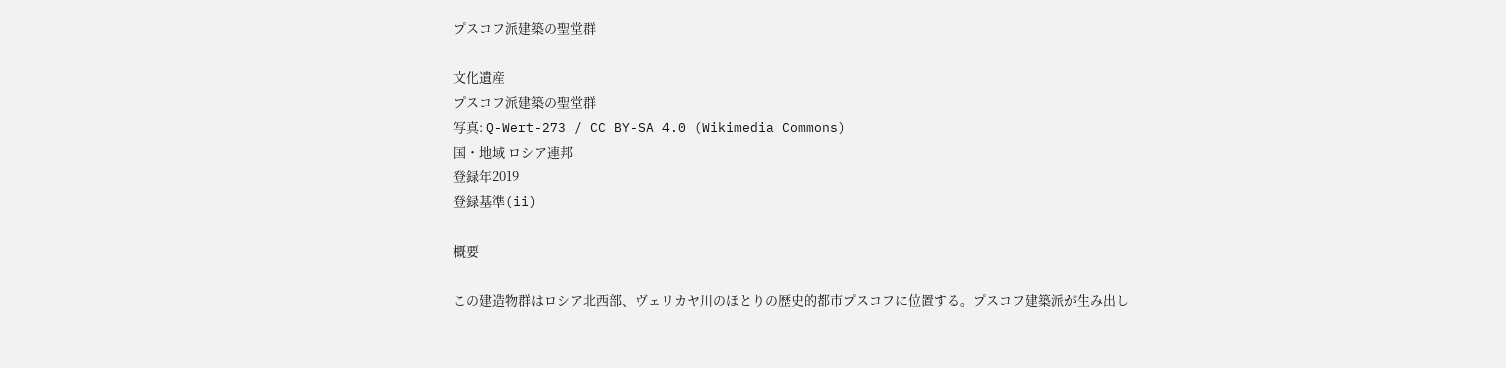プスコフ派建築の聖堂群

文化遺産
プスコフ派建築の聖堂群
写真: Q-Wert-273 / CC BY-SA 4.0 (Wikimedia Commons)
国・地域 ロシア連邦
登録年2019
登録基準(ii)

概要

この建造物群はロシア北西部、ヴェリカヤ川のほとりの歴史的都市プスコフに位置する。プスコフ建築派が生み出し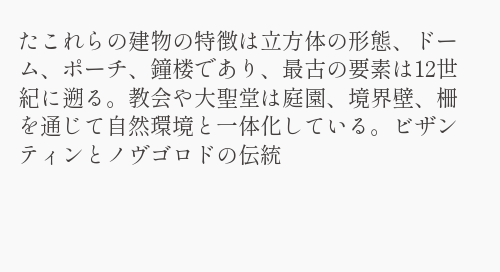たこれらの建物の特徴は立方体の形態、ドーム、ポーチ、鐘楼であり、最古の要素は12世紀に遡る。教会や大聖堂は庭園、境界壁、柵を通じて自然環境と一体化している。ビザンティンとノヴゴロドの伝統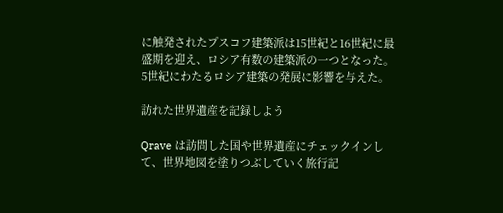に触発されたプスコフ建築派は15世紀と16世紀に最盛期を迎え、ロシア有数の建築派の一つとなった。5世紀にわたるロシア建築の発展に影響を与えた。

訪れた世界遺産を記録しよう

Qrave は訪問した国や世界遺産にチェックインして、世界地図を塗りつぶしていく旅行記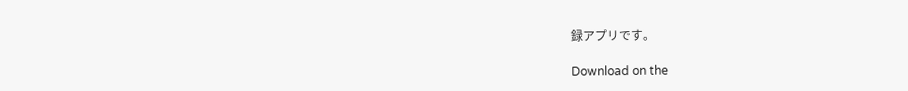録アプリです。

Download on the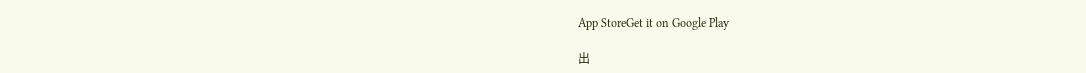App StoreGet it on Google Play

出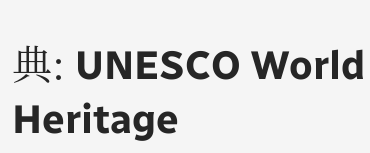典: UNESCO World Heritage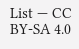List — CC BY-SA 4.0